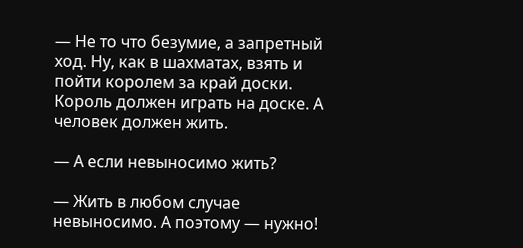— Не то что безумие, а запретный ход. Ну, как в шахматах, взять и пойти королем за край доски. Король должен играть на доске. А человек должен жить.

— А если невыносимо жить?

— Жить в любом случае невыносимо. А поэтому — нужно!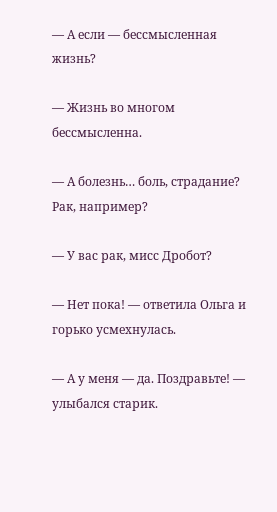— А если — бессмысленная жизнь?

— Жизнь во многом бессмысленна.

— А болезнь… боль, страдание? Рак, например?

— У вас рак, мисс Дробот?

— Нет пока! — ответила Ольга и горько усмехнулась.

— А у меня — да. Поздравьте! — улыбался старик.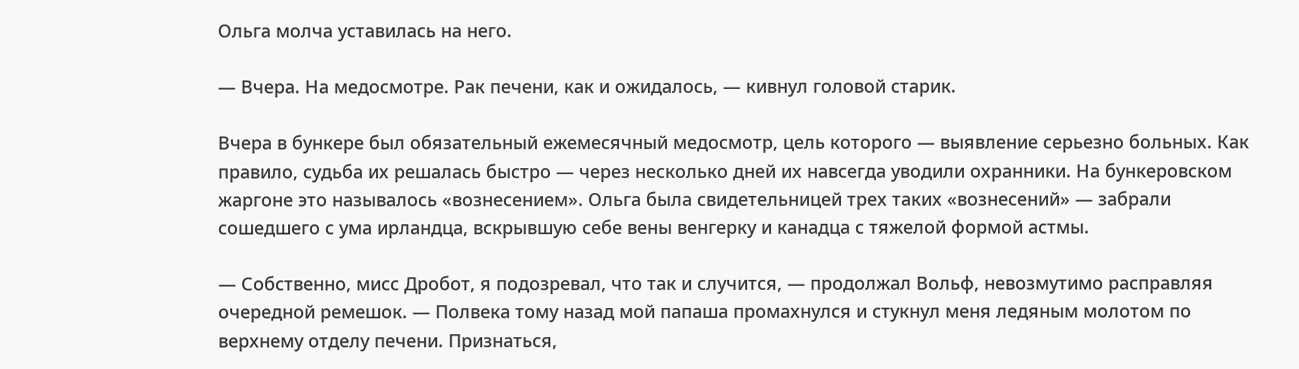Ольга молча уставилась на него.

— Вчера. На медосмотре. Рак печени, как и ожидалось, — кивнул головой старик.

Вчера в бункере был обязательный ежемесячный медосмотр, цель которого — выявление серьезно больных. Как правило, судьба их решалась быстро — через несколько дней их навсегда уводили охранники. На бункеровском жаргоне это называлось «вознесением». Ольга была свидетельницей трех таких «вознесений» — забрали сошедшего с ума ирландца, вскрывшую себе вены венгерку и канадца с тяжелой формой астмы.

— Собственно, мисс Дробот, я подозревал, что так и случится, — продолжал Вольф, невозмутимо расправляя очередной ремешок. — Полвека тому назад мой папаша промахнулся и стукнул меня ледяным молотом по верхнему отделу печени. Признаться,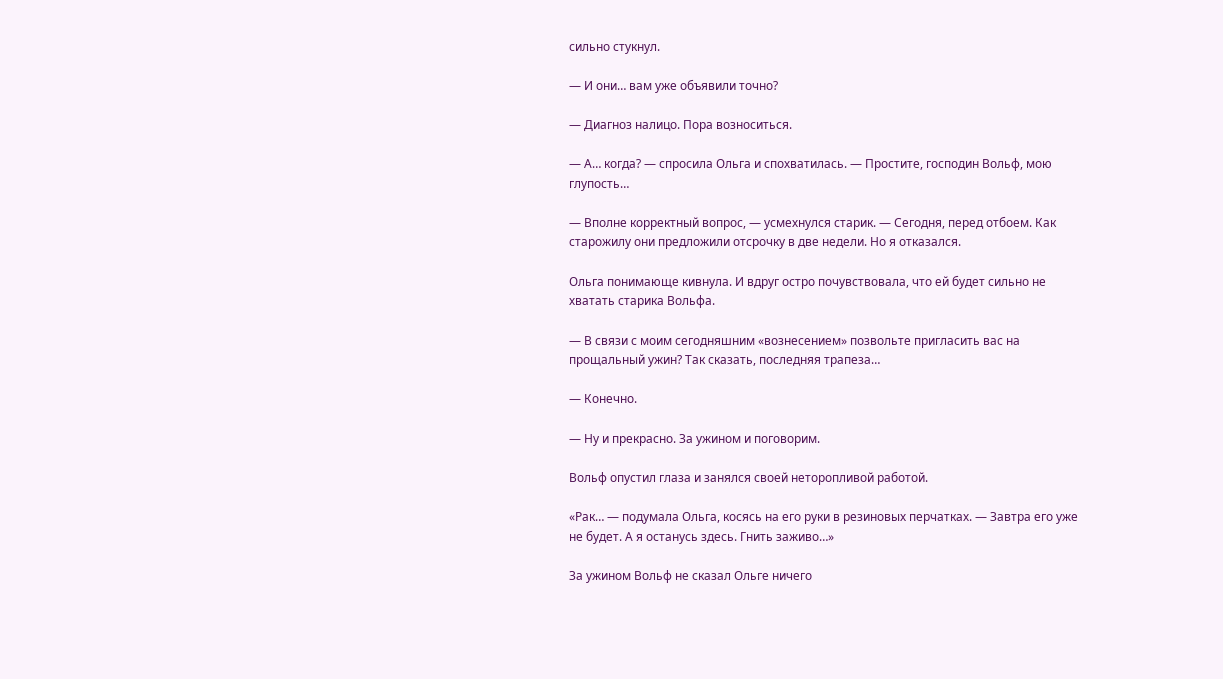сильно стукнул.

— И они… вам уже объявили точно?

— Диагноз налицо. Пора возноситься.

— А… когда? — спросила Ольга и спохватилась. — Простите, господин Вольф, мою глупость…

— Вполне корректный вопрос, — усмехнулся старик. — Сегодня, перед отбоем. Как старожилу они предложили отсрочку в две недели. Но я отказался.

Ольга понимающе кивнула. И вдруг остро почувствовала, что ей будет сильно не хватать старика Вольфа.

— В связи с моим сегодняшним «вознесением» позвольте пригласить вас на прощальный ужин? Так сказать, последняя трапеза…

— Конечно.

— Ну и прекрасно. За ужином и поговорим.

Вольф опустил глаза и занялся своей неторопливой работой.

«Рак… — подумала Ольга, косясь на его руки в резиновых перчатках. — Завтра его уже не будет. А я останусь здесь. Гнить заживо…»

За ужином Вольф не сказал Ольге ничего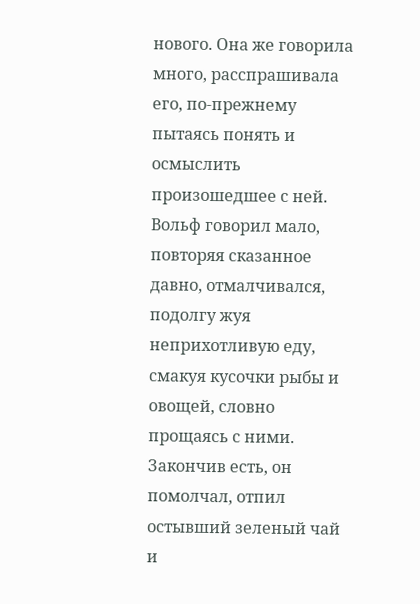нового. Она же говорила много, расспрашивала его, по-прежнему пытаясь понять и осмыслить произошедшее с ней. Вольф говорил мало, повторяя сказанное давно, отмалчивался, подолгу жуя неприхотливую еду, смакуя кусочки рыбы и овощей, словно прощаясь с ними. Закончив есть, он помолчал, отпил остывший зеленый чай и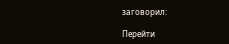заговорил:

Перейти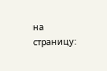на страницу: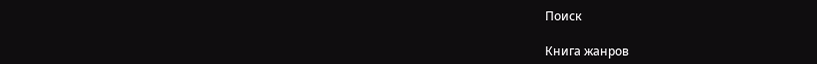Поиск

Книга жанров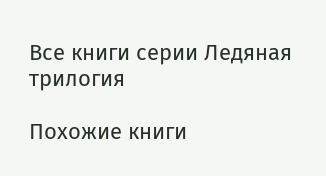Все книги серии Ледяная трилогия

Похожие книги